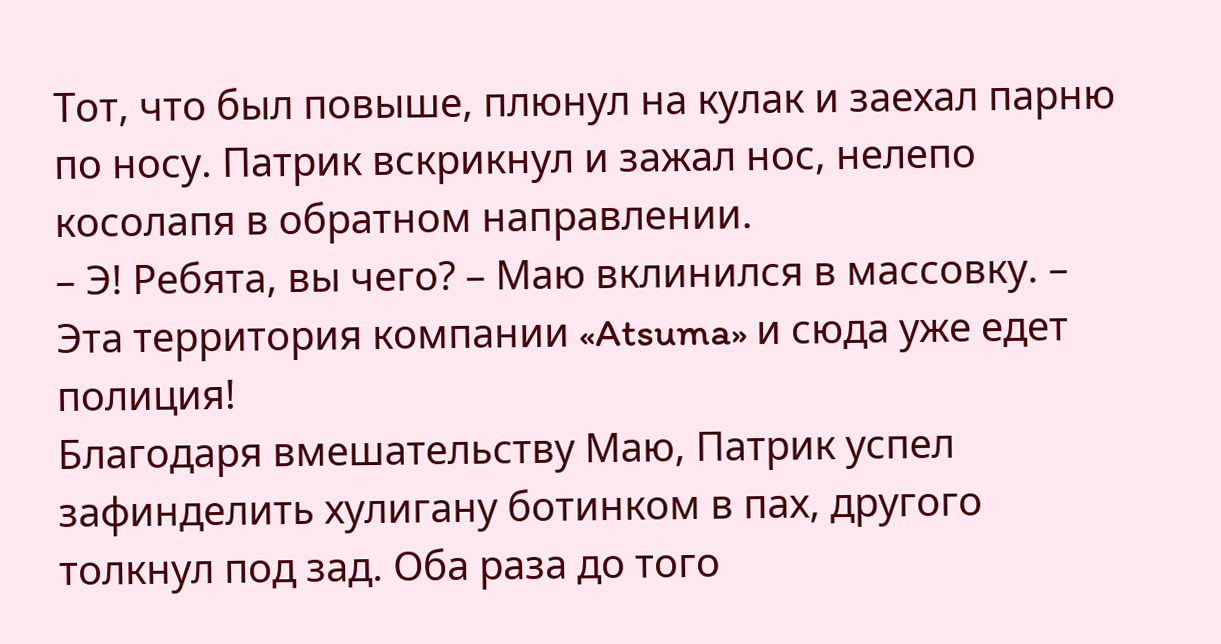Тот, что был повыше, плюнул на кулак и заехал парню по носу. Патрик вскрикнул и зажал нос, нелепо косолапя в обратном направлении.
– Э! Ребята, вы чего? – Маю вклинился в массовку. – Эта территория компании «Atsuma» и сюда уже едет полиция!
Благодаря вмешательству Маю, Патрик успел зафинделить хулигану ботинком в пах, другого толкнул под зад. Оба раза до того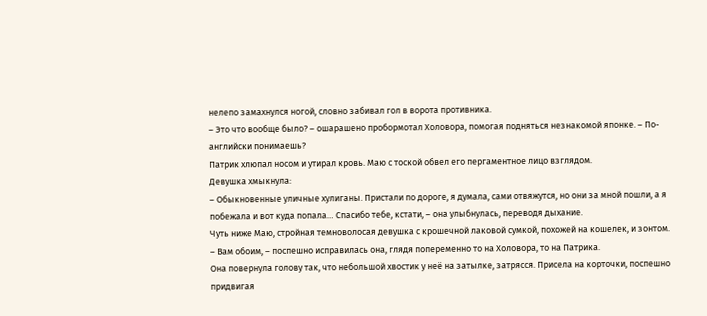нелепо замахнулся ногой, словно забивал гол в ворота противника.
– Это что вообще было? – ошарашено пробормотал Холовора, помогая подняться незнакомой японке. – По-английски понимаешь?
Патрик хлюпал носом и утирал кровь. Маю с тоской обвел его пергаментное лицо взглядом.
Девушка хмыкнула:
– Обыкновенные уличные хулиганы. Пристали по дороге, я думала, сами отвяжутся, но они за мной пошли, а я побежала и вот куда попала… Спасибо тебе, кстати, – она улыбнулась, переводя дыхание.
Чуть ниже Маю, стройная темноволосая девушка с крошечной лаковой сумкой, похожей на кошелек, и зонтом.
– Вам обоим, – поспешно исправилась она, глядя попеременно то на Холовора, то на Патрика.
Она повернула голову так, что небольшой хвостик у неё на затылке, затрясся. Присела на корточки, поспешно придвигая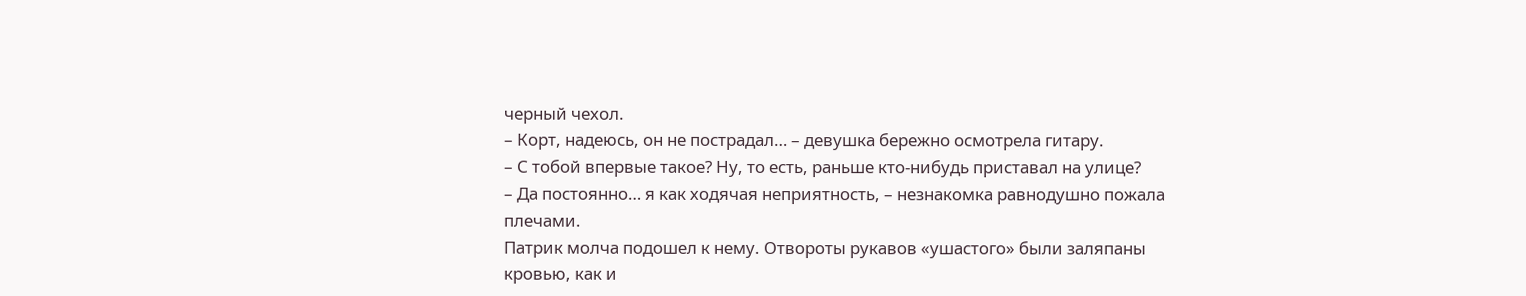черный чехол.
– Корт, надеюсь, он не пострадал… – девушка бережно осмотрела гитару.
– С тобой впервые такое? Ну, то есть, раньше кто-нибудь приставал на улице?
– Да постоянно… я как ходячая неприятность, – незнакомка равнодушно пожала плечами.
Патрик молча подошел к нему. Отвороты рукавов «ушастого» были заляпаны кровью, как и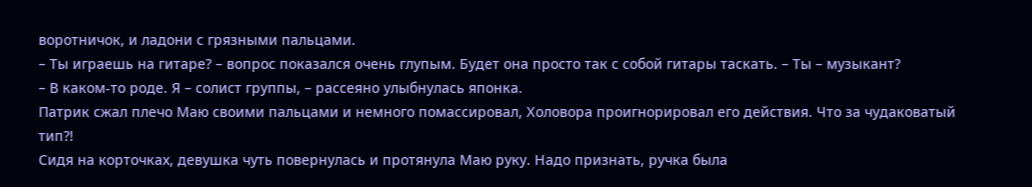воротничок, и ладони с грязными пальцами.
– Ты играешь на гитаре? – вопрос показался очень глупым. Будет она просто так с собой гитары таскать. – Ты – музыкант?
– В каком-то роде. Я – солист группы, – рассеяно улыбнулась японка.
Патрик сжал плечо Маю своими пальцами и немного помассировал, Холовора проигнорировал его действия. Что за чудаковатый тип?!
Сидя на корточках, девушка чуть повернулась и протянула Маю руку. Надо признать, ручка была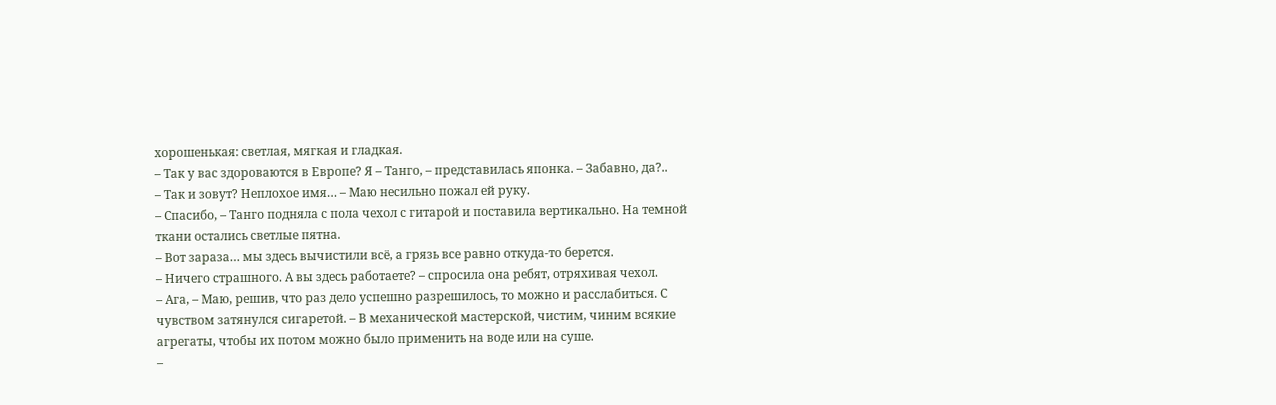хорошенькая: светлая, мягкая и гладкая.
– Так у вас здороваются в Европе? Я – Танго, – представилась японка. – Забавно, да?..
– Так и зовут? Неплохое имя… – Маю несильно пожал ей руку.
– Спасибо, – Танго подняла с пола чехол с гитарой и поставила вертикально. На темной ткани остались светлые пятна.
– Вот зараза… мы здесь вычистили всё, а грязь все равно откуда-то берется.
– Ничего страшного. А вы здесь работаете? – спросила она ребят, отряхивая чехол.
– Ага, – Маю, решив, что раз дело успешно разрешилось, то можно и расслабиться. С чувством затянулся сигаретой. – В механической мастерской, чистим, чиним всякие агрегаты, чтобы их потом можно было применить на воде или на суше.
–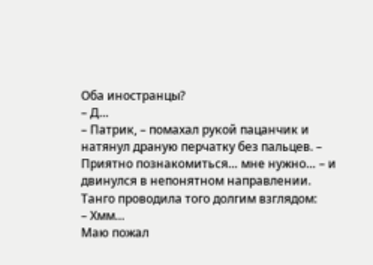Оба иностранцы?
– Д…
– Патрик, – помахал рукой пацанчик и натянул драную перчатку без пальцев. – Приятно познакомиться… мне нужно… – и двинулся в непонятном направлении.
Танго проводила того долгим взглядом:
– Хмм…
Маю пожал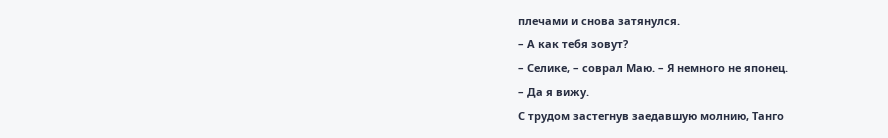плечами и снова затянулся.
– А как тебя зовут?
– Селике, – соврал Маю. – Я немного не японец.
– Да я вижу.
С трудом застегнув заедавшую молнию, Танго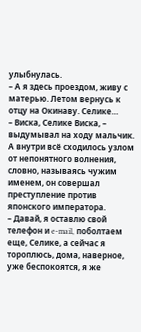улыбнулась.
– А я здесь проездом, живу с матерью. Летом вернусь к отцу на Окинаву. Селике…
– Виска, Селике Виска, – выдумывал на ходу мальчик. А внутри всё сходилось узлом от непонятного волнения, словно, называясь чужим именем, он совершал преступление против японского императора.
– Давай, я оставлю свой телефон и e-mail, поболтаем еще, Селике, а сейчас я тороплюсь, дома, наверное, уже беспокоятся, я же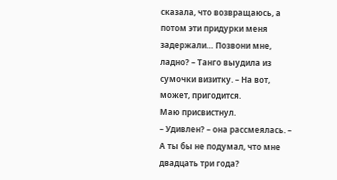сказала, что возвращаюсь, а потом эти придурки меня задержали… Позвони мне, ладно? – Танго выудила из сумочки визитку. – На вот, может, пригодится.
Маю присвистнул.
– Удивлен? – она рассмеялась. – А ты бы не подумал, что мне двадцать три года?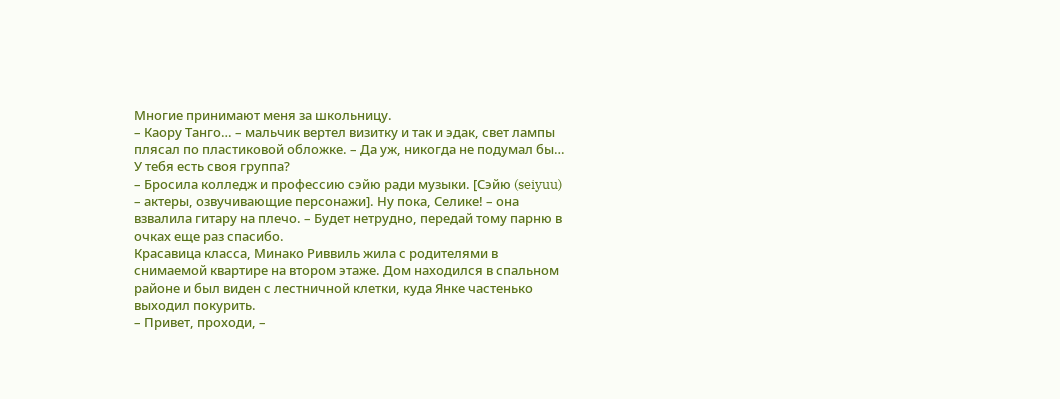Многие принимают меня за школьницу.
– Каору Танго… – мальчик вертел визитку и так и эдак, свет лампы плясал по пластиковой обложке. – Да уж, никогда не подумал бы… У тебя есть своя группа?
– Бросила колледж и профессию сэйю ради музыки. [Сэйю (seiyuu) – актеры, озвучивающие персонажи]. Ну пока, Селике! – она взвалила гитару на плечо. – Будет нетрудно, передай тому парню в очках еще раз спасибо.
Красавица класса, Минако Риввиль жила с родителями в снимаемой квартире на втором этаже. Дом находился в спальном районе и был виден с лестничной клетки, куда Янке частенько выходил покурить.
– Привет, проходи, –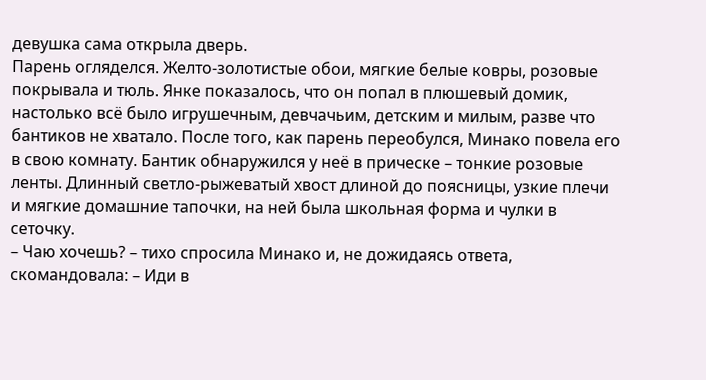девушка сама открыла дверь.
Парень огляделся. Желто-золотистые обои, мягкие белые ковры, розовые покрывала и тюль. Янке показалось, что он попал в плюшевый домик, настолько всё было игрушечным, девчачьим, детским и милым, разве что бантиков не хватало. После того, как парень переобулся, Минако повела его в свою комнату. Бантик обнаружился у неё в прическе – тонкие розовые ленты. Длинный светло-рыжеватый хвост длиной до поясницы, узкие плечи и мягкие домашние тапочки, на ней была школьная форма и чулки в сеточку.
– Чаю хочешь? – тихо спросила Минако и, не дожидаясь ответа, скомандовала: – Иди в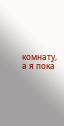комнату, а я пока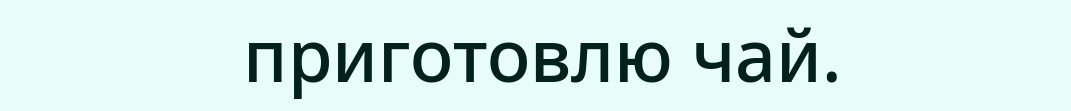приготовлю чай.